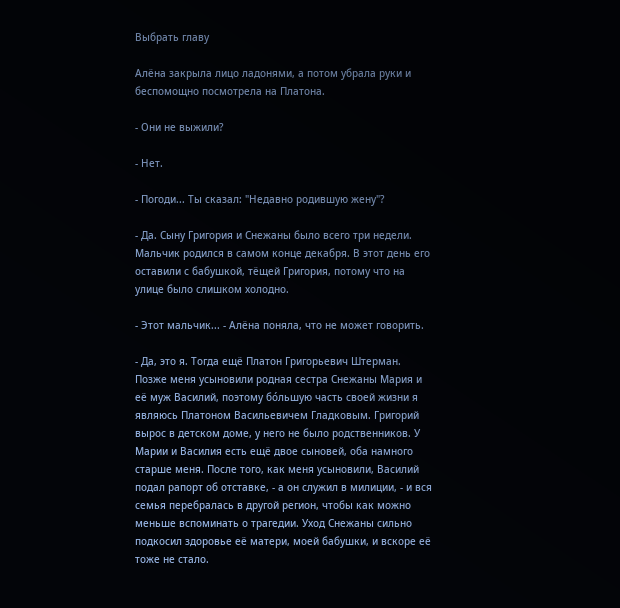Выбрать главу

Алёна закрыла лицо ладонями, а потом убрала руки и беспомощно посмотрела на Платона.

- Они не выжили?

- Нет.

- Погоди... Ты сказал: "Недавно родившую жену"?

- Да. Сыну Григория и Снежаны было всего три недели. Мальчик родился в самом конце декабря. В этот день его оставили с бабушкой, тёщей Григория, потому что на улице было слишком холодно.

- Этот мальчик... - Алёна поняла, что не может говорить.

- Да, это я. Тогда ещё Платон Григорьевич Штерман. Позже меня усыновили родная сестра Снежаны Мария и её муж Василий, поэтому бо́льшую часть своей жизни я являюсь Платоном Васильевичем Гладковым. Григорий вырос в детском доме, у него не было родственников. У Марии и Василия есть ещё двое сыновей, оба намного старше меня. После того, как меня усыновили, Василий подал рапорт об отставке, - а он служил в милиции, - и вся семья перебралась в другой регион, чтобы как можно меньше вспоминать о трагедии. Уход Снежаны сильно подкосил здоровье её матери, моей бабушки, и вскоре её тоже не стало.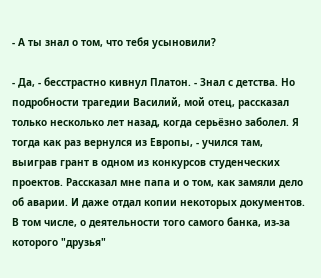- А ты знал о том, что тебя усыновили?

- Да, - бесстрастно кивнул Платон. - Знал с детства. Но подробности трагедии Василий, мой отец, рассказал только несколько лет назад, когда серьёзно заболел. Я тогда как раз вернулся из Европы, - учился там, выиграв грант в одном из конкурсов студенческих проектов. Рассказал мне папа и о том, как замяли дело об аварии. И даже отдал копии некоторых документов. В том числе, о деятельности того самого банка, из-за которого "друзья"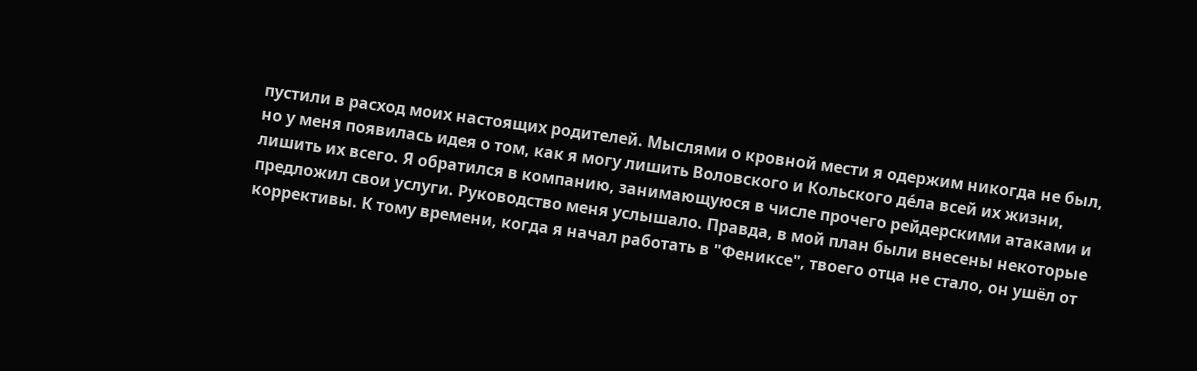пустили в расход моих настоящих родителей. Мыслями о кровной мести я одержим никогда не был, но у меня появилась идея о том, как я могу лишить Воловского и Кольского де́ла всей их жизни, лишить их всего. Я обратился в компанию, занимающуюся в числе прочего рейдерскими атаками и предложил свои услуги. Руководство меня услышало. Правда, в мой план были внесены некоторые коррективы. К тому времени, когда я начал работать в "Фениксе", твоего отца не стало, он ушёл от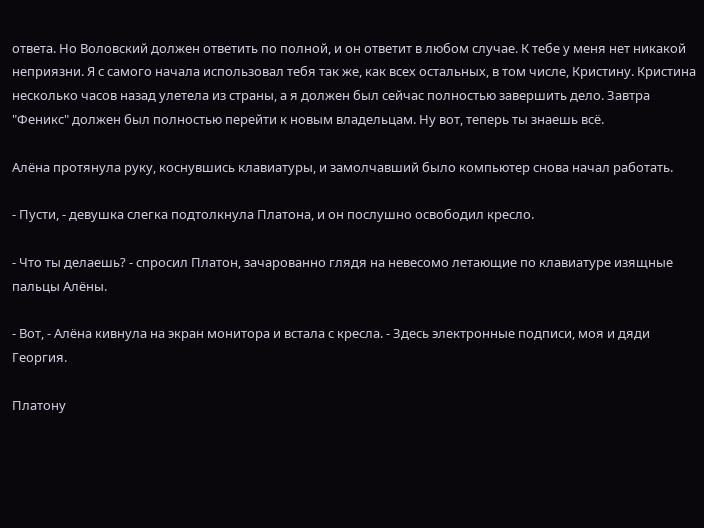ответа. Но Воловский должен ответить по полной, и он ответит в любом случае. К тебе у меня нет никакой неприязни. Я с самого начала использовал тебя так же, как всех остальных, в том числе, Кристину. Кристина несколько часов назад улетела из страны, а я должен был сейчас полностью завершить дело. Завтра "Феникс" должен был полностью перейти к новым владельцам. Ну вот, теперь ты знаешь всё.

Алёна протянула руку, коснувшись клавиатуры, и замолчавший было компьютер снова начал работать.

- Пусти, - девушка слегка подтолкнула Платона, и он послушно освободил кресло.

- Что ты делаешь? - спросил Платон, зачарованно глядя на невесомо летающие по клавиатуре изящные пальцы Алёны.

- Вот, - Алёна кивнула на экран монитора и встала с кресла. - Здесь электронные подписи, моя и дяди Георгия.

Платону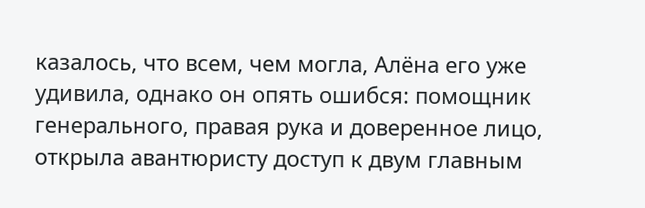казалось, что всем, чем могла, Алёна его уже удивила, однако он опять ошибся: помощник генерального, правая рука и доверенное лицо, открыла авантюристу доступ к двум главным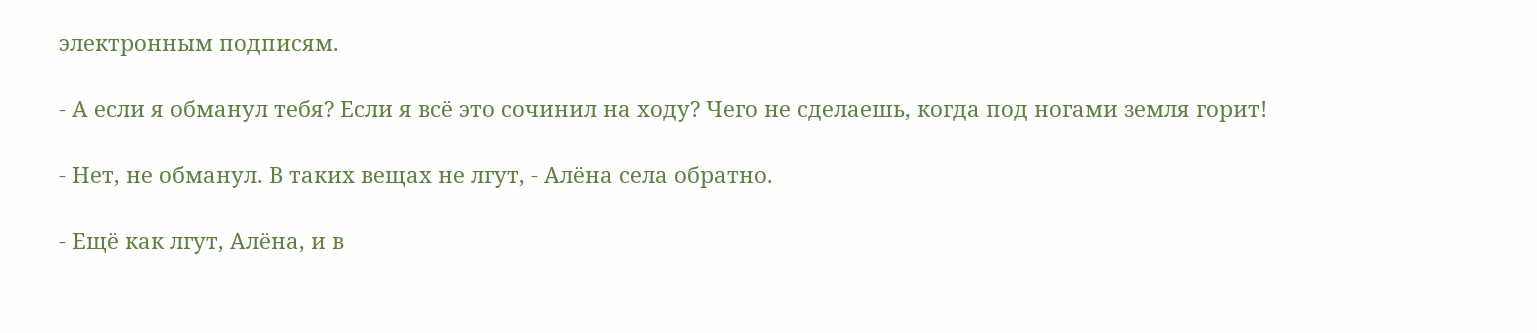электронным подписям.

- А если я обманул тебя? Если я всё это сочинил на ходу? Чего не сделаешь, когда под ногами земля горит!

- Нет, не обманул. В таких вещах не лгут, - Алёна села обратно.

- Ещё как лгут, Алёна, и в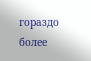гораздо более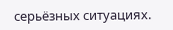серьёзных ситуациях.